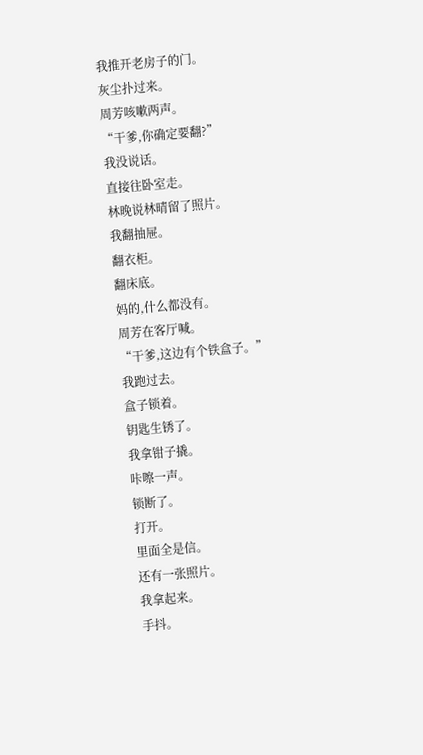我推开老房子的门。
灰尘扑过来。
周芳咳嗽两声。
“干爹,你确定要翻?”
我没说话。
直接往卧室走。
林晚说林晴留了照片。
我翻抽屉。
翻衣柜。
翻床底。
妈的,什么都没有。
周芳在客厅喊。
“干爹,这边有个铁盒子。”
我跑过去。
盒子锁着。
钥匙生锈了。
我拿钳子撬。
咔嚓一声。
锁断了。
打开。
里面全是信。
还有一张照片。
我拿起来。
手抖。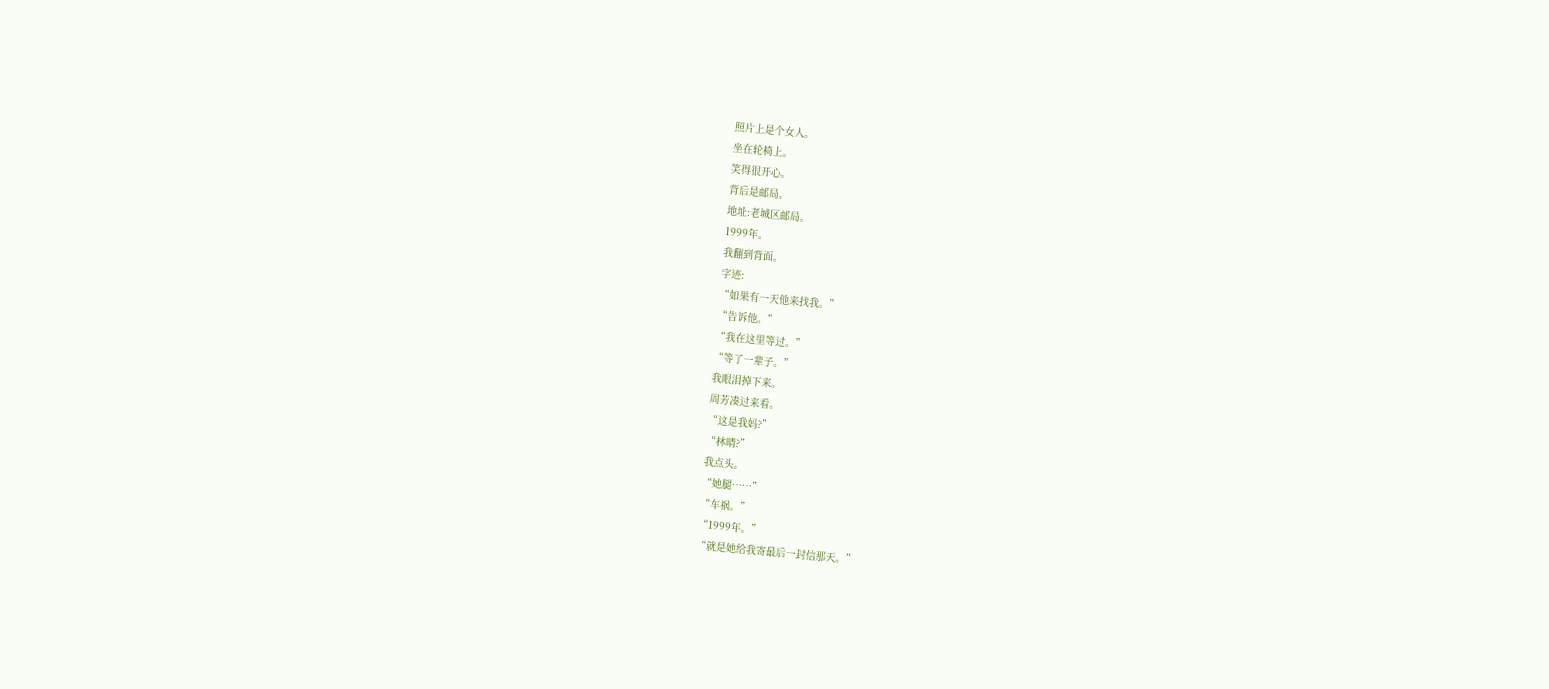照片上是个女人。
坐在轮椅上。
笑得很开心。
背后是邮局。
地址:老城区邮局。
1999年。
我翻到背面。
字迹:
“如果有一天他来找我。”
“告诉他。”
“我在这里等过。”
“等了一辈子。”
我眼泪掉下来。
周芳凑过来看。
“这是我妈?”
“林晴?”
我点头。
“她腿……”
“车祸。”
“1999年。”
“就是她给我寄最后一封信那天。”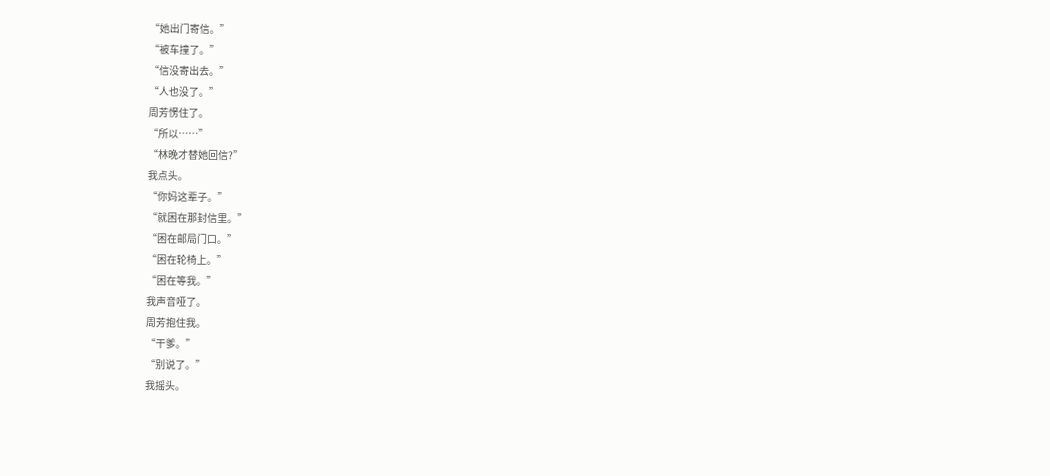“她出门寄信。”
“被车撞了。”
“信没寄出去。”
“人也没了。”
周芳愣住了。
“所以……”
“林晚才替她回信?”
我点头。
“你妈这辈子。”
“就困在那封信里。”
“困在邮局门口。”
“困在轮椅上。”
“困在等我。”
我声音哑了。
周芳抱住我。
“干爹。”
“别说了。”
我摇头。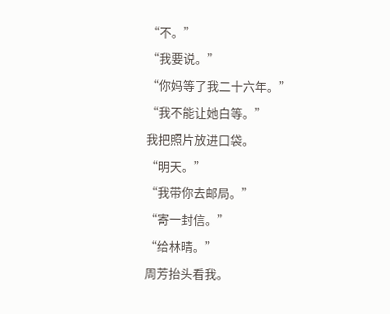“不。”
“我要说。”
“你妈等了我二十六年。”
“我不能让她白等。”
我把照片放进口袋。
“明天。”
“我带你去邮局。”
“寄一封信。”
“给林晴。”
周芳抬头看我。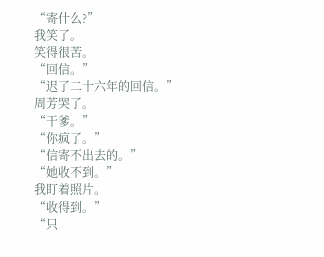“寄什么?”
我笑了。
笑得很苦。
“回信。”
“迟了二十六年的回信。”
周芳哭了。
“干爹。”
“你疯了。”
“信寄不出去的。”
“她收不到。”
我盯着照片。
“收得到。”
“只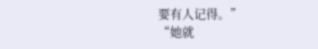要有人记得。”
“她就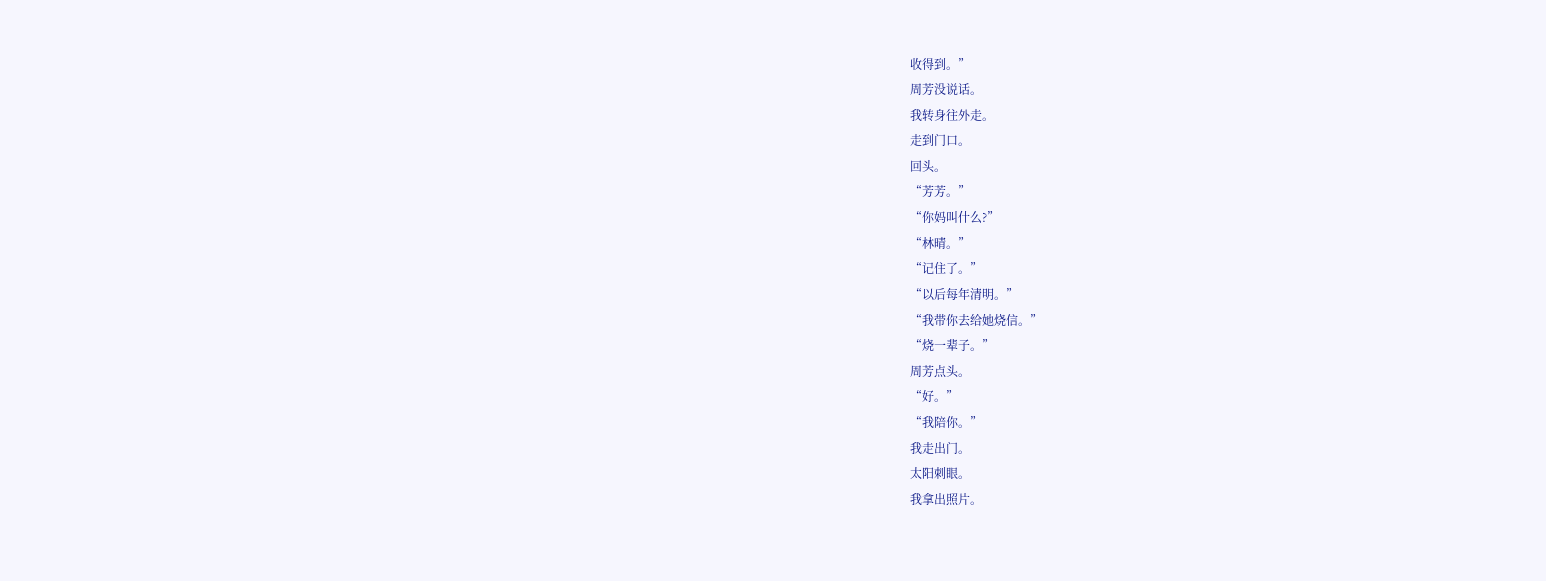收得到。”
周芳没说话。
我转身往外走。
走到门口。
回头。
“芳芳。”
“你妈叫什么?”
“林晴。”
“记住了。”
“以后每年清明。”
“我带你去给她烧信。”
“烧一辈子。”
周芳点头。
“好。”
“我陪你。”
我走出门。
太阳刺眼。
我拿出照片。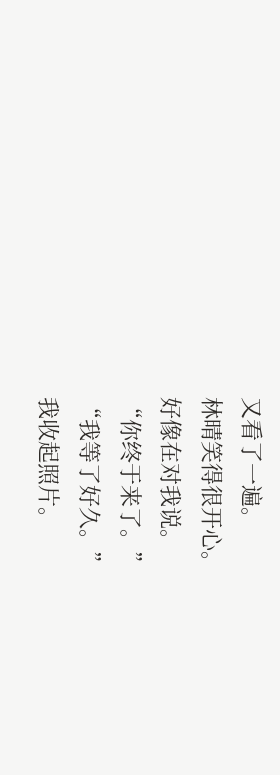又看了一遍。
林晴笑得很开心。
好像在对我说。
“你终于来了。”
“我等了好久。”
我收起照片。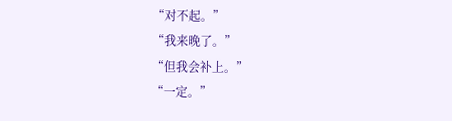“对不起。”
“我来晚了。”
“但我会补上。”
“一定。”